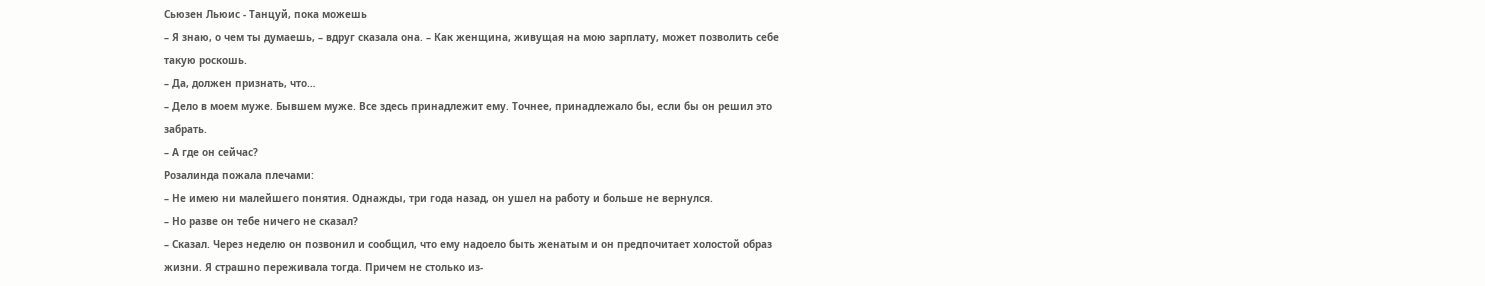Сьюзен Льюис - Танцуй, пока можешь
– Я знаю, о чем ты думаешь, – вдруг сказала она. – Как женщина, живущая на мою зарплату, может позволить себе такую роскошь.
– Да, должен признать, что…
– Дело в моем муже. Бывшем муже. Все здесь принадлежит ему. Точнее, принадлежало бы, если бы он решил это забрать.
– А где он сейчас?
Розалинда пожала плечами:
– Не имею ни малейшего понятия. Однажды, три года назад, он ушел на работу и больше не вернулся.
– Но разве он тебе ничего не сказал?
– Сказал. Через неделю он позвонил и сообщил, что ему надоело быть женатым и он предпочитает холостой образ жизни. Я страшно переживала тогда. Причем не столько из-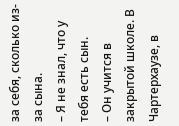за себя, сколько из-за сына.
– Я не знал, что у тебя есть сын.
– Он учится в закрытой школе. В Чартерхаузе, в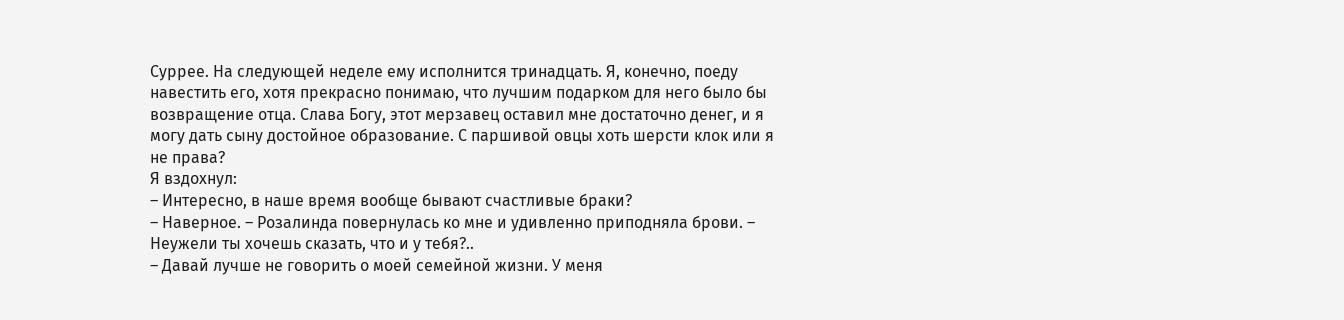Суррее. На следующей неделе ему исполнится тринадцать. Я, конечно, поеду навестить его, хотя прекрасно понимаю, что лучшим подарком для него было бы возвращение отца. Слава Богу, этот мерзавец оставил мне достаточно денег, и я могу дать сыну достойное образование. С паршивой овцы хоть шерсти клок или я не права?
Я вздохнул:
– Интересно, в наше время вообще бывают счастливые браки?
– Наверное. – Розалинда повернулась ко мне и удивленно приподняла брови. – Неужели ты хочешь сказать, что и у тебя?..
– Давай лучше не говорить о моей семейной жизни. У меня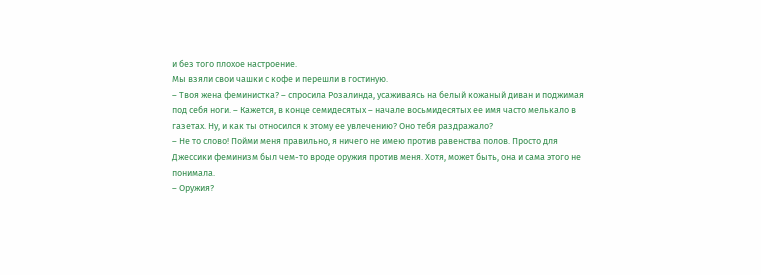и без того плохое настроение.
Мы взяли свои чашки с кофе и перешли в гостиную.
– Твоя жена феминистка? – спросила Розалинда, усаживаясь на белый кожаный диван и поджимая под себя ноги. – Кажется, в конце семидесятых – начале восьмидесятых ее имя часто мелькало в газетах. Ну, и как ты относился к этому ее увлечению? Оно тебя раздражало?
– Не то слово! Пойми меня правильно, я ничего не имею против равенства полов. Просто для Джессики феминизм был чем-то вроде оружия против меня. Хотя, может быть, она и сама этого не понимала.
– Оружия?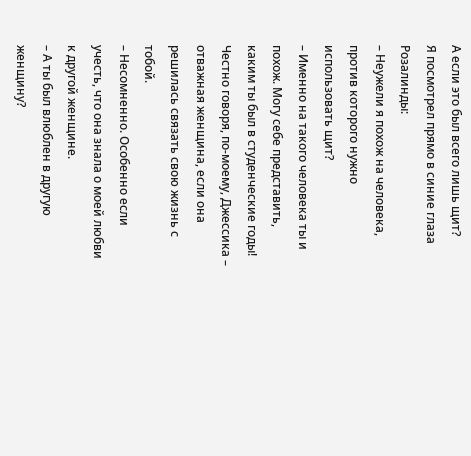А если это был всего лишь щит?
Я посмотрел прямо в синие глаза Розалинды:
– Неужели я похож на человека, против которого нужно использовать щит?
– Именно на такого человека ты и похож. Могу себе представить, каким ты был в студенческие годы! Честно говоря, по-моему, Джессика – отважная женщина, если она решилась связать свою жизнь с тобой.
– Несомненно. Особенно если учесть, что она знала о моей любви к другой женщине.
– А ты был влюблен в другую женщину?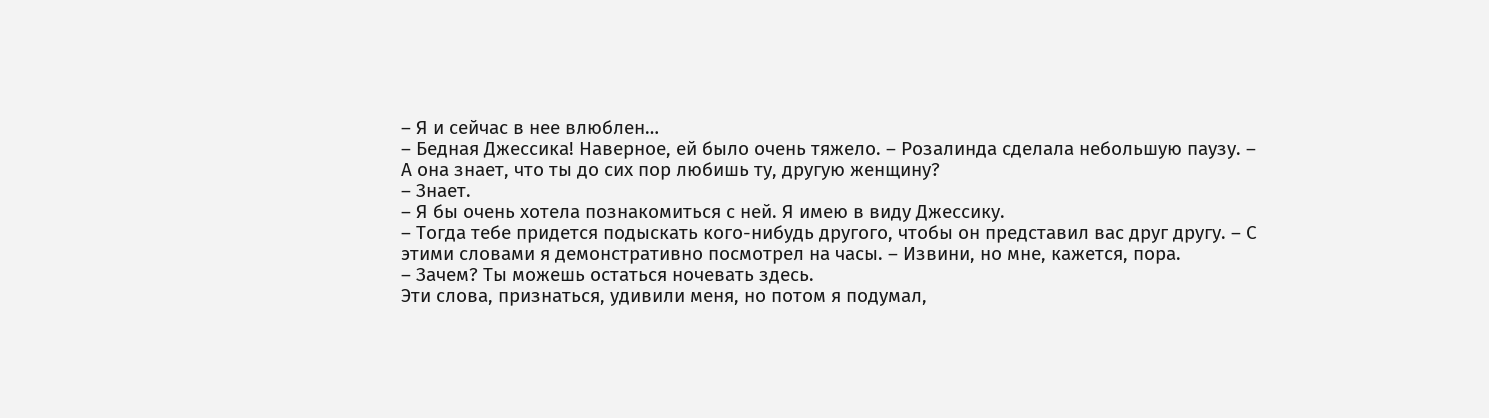– Я и сейчас в нее влюблен…
– Бедная Джессика! Наверное, ей было очень тяжело. – Розалинда сделала небольшую паузу. – А она знает, что ты до сих пор любишь ту, другую женщину?
– Знает.
– Я бы очень хотела познакомиться с ней. Я имею в виду Джессику.
– Тогда тебе придется подыскать кого-нибудь другого, чтобы он представил вас друг другу. – С этими словами я демонстративно посмотрел на часы. – Извини, но мне, кажется, пора.
– Зачем? Ты можешь остаться ночевать здесь.
Эти слова, признаться, удивили меня, но потом я подумал,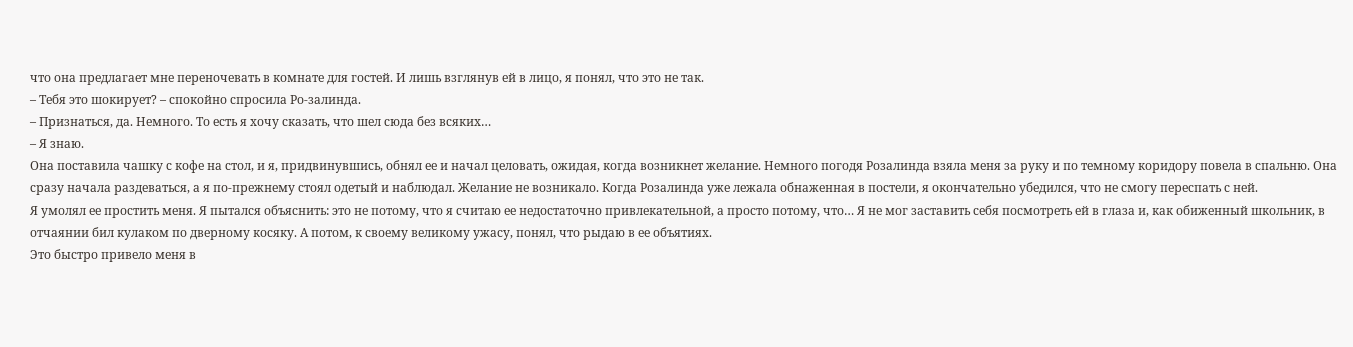что она предлагает мне переночевать в комнате для гостей. И лишь взглянув ей в лицо, я понял, что это не так.
– Тебя это шокирует? – спокойно спросила Ро-залинда.
– Признаться, да. Немного. То есть я хочу сказать, что шел сюда без всяких…
– Я знаю.
Она поставила чашку с кофе на стол, и я, придвинувшись, обнял ее и начал целовать, ожидая, когда возникнет желание. Немного погодя Розалинда взяла меня за руку и по темному коридору повела в спальню. Она сразу начала раздеваться, а я по-прежнему стоял одетый и наблюдал. Желание не возникало. Когда Розалинда уже лежала обнаженная в постели, я окончательно убедился, что не смогу переспать с ней.
Я умолял ее простить меня. Я пытался объяснить: это не потому, что я считаю ее недостаточно привлекательной, а просто потому, что… Я не мог заставить себя посмотреть ей в глаза и, как обиженный школьник, в отчаянии бил кулаком по дверному косяку. А потом, к своему великому ужасу, понял, что рыдаю в ее объятиях.
Это быстро привело меня в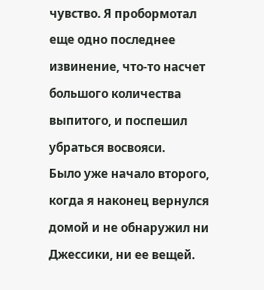чувство. Я пробормотал еще одно последнее извинение, что-то насчет большого количества выпитого, и поспешил убраться восвояси.
Было уже начало второго, когда я наконец вернулся домой и не обнаружил ни Джессики, ни ее вещей.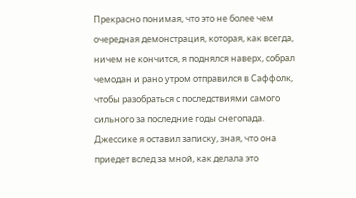Прекрасно понимая, что это не более чем очередная демонстрация, которая, как всегда, ничем не кончится, я поднялся наверх, собрал чемодан и рано утром отправился в Саффолк, чтобы разобраться с последствиями самого сильного за последние годы снегопада. Джессике я оставил записку, зная, что она приедет вслед за мной, как делала это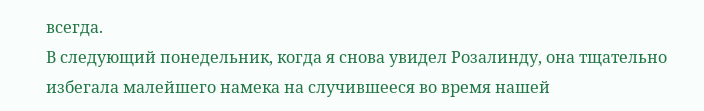всегда.
В следующий понедельник, когда я снова увидел Розалинду, она тщательно избегала малейшего намека на случившееся во время нашей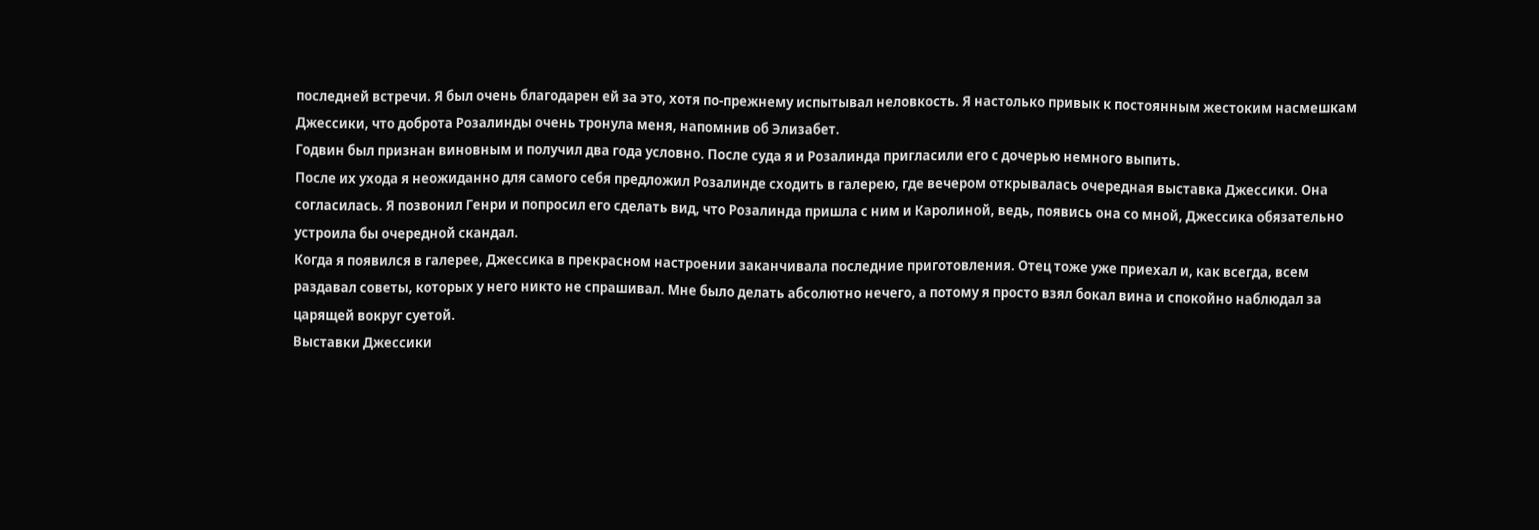последней встречи. Я был очень благодарен ей за это, хотя по-прежнему испытывал неловкость. Я настолько привык к постоянным жестоким насмешкам Джессики, что доброта Розалинды очень тронула меня, напомнив об Элизабет.
Годвин был признан виновным и получил два года условно. После суда я и Розалинда пригласили его с дочерью немного выпить.
После их ухода я неожиданно для самого себя предложил Розалинде сходить в галерею, где вечером открывалась очередная выставка Джессики. Она согласилась. Я позвонил Генри и попросил его сделать вид, что Розалинда пришла с ним и Каролиной, ведь, появись она со мной, Джессика обязательно устроила бы очередной скандал.
Когда я появился в галерее, Джессика в прекрасном настроении заканчивала последние приготовления. Отец тоже уже приехал и, как всегда, всем раздавал советы, которых у него никто не спрашивал. Мне было делать абсолютно нечего, а потому я просто взял бокал вина и спокойно наблюдал за царящей вокруг суетой.
Выставки Джессики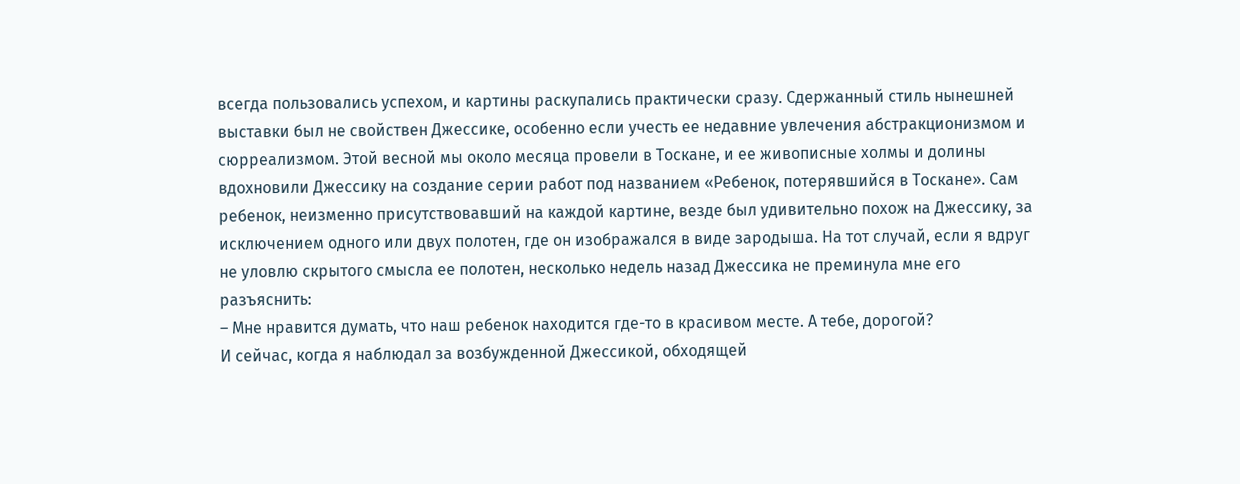всегда пользовались успехом, и картины раскупались практически сразу. Сдержанный стиль нынешней выставки был не свойствен Джессике, особенно если учесть ее недавние увлечения абстракционизмом и сюрреализмом. Этой весной мы около месяца провели в Тоскане, и ее живописные холмы и долины вдохновили Джессику на создание серии работ под названием «Ребенок, потерявшийся в Тоскане». Сам ребенок, неизменно присутствовавший на каждой картине, везде был удивительно похож на Джессику, за исключением одного или двух полотен, где он изображался в виде зародыша. На тот случай, если я вдруг не уловлю скрытого смысла ее полотен, несколько недель назад Джессика не преминула мне его разъяснить:
– Мне нравится думать, что наш ребенок находится где-то в красивом месте. А тебе, дорогой?
И сейчас, когда я наблюдал за возбужденной Джессикой, обходящей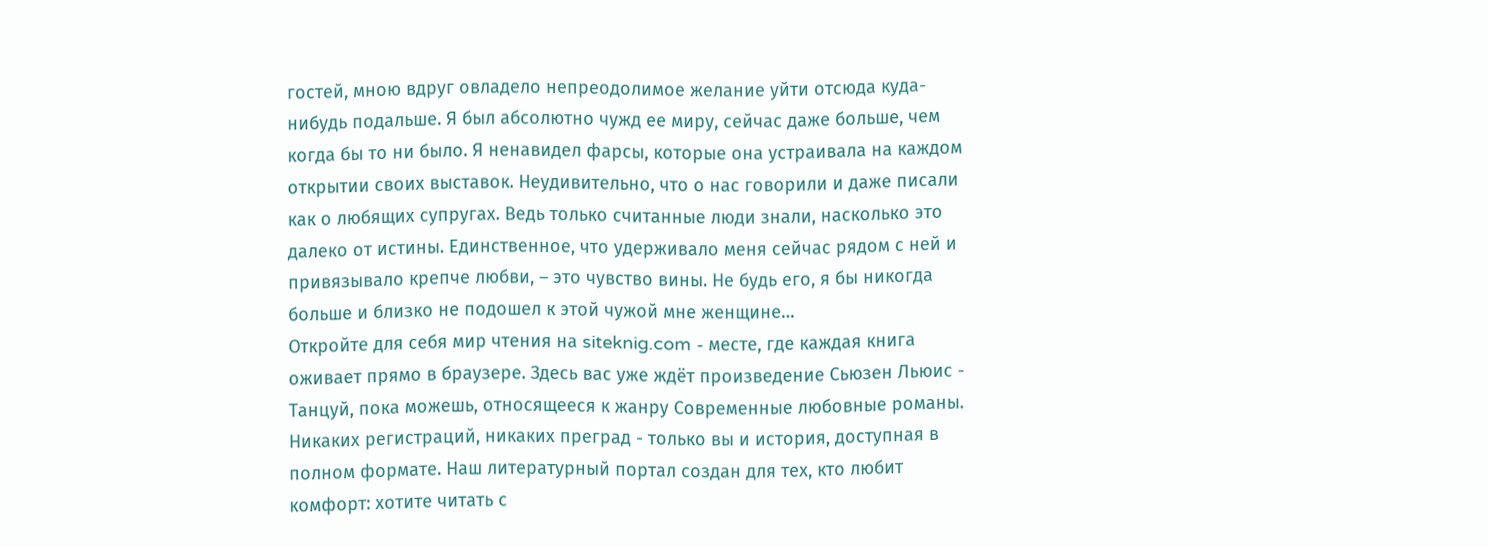гостей, мною вдруг овладело непреодолимое желание уйти отсюда куда-нибудь подальше. Я был абсолютно чужд ее миру, сейчас даже больше, чем когда бы то ни было. Я ненавидел фарсы, которые она устраивала на каждом открытии своих выставок. Неудивительно, что о нас говорили и даже писали как о любящих супругах. Ведь только считанные люди знали, насколько это далеко от истины. Единственное, что удерживало меня сейчас рядом с ней и привязывало крепче любви, – это чувство вины. Не будь его, я бы никогда больше и близко не подошел к этой чужой мне женщине…
Откройте для себя мир чтения на siteknig.com - месте, где каждая книга оживает прямо в браузере. Здесь вас уже ждёт произведение Сьюзен Льюис - Танцуй, пока можешь, относящееся к жанру Современные любовные романы. Никаких регистраций, никаких преград - только вы и история, доступная в полном формате. Наш литературный портал создан для тех, кто любит комфорт: хотите читать с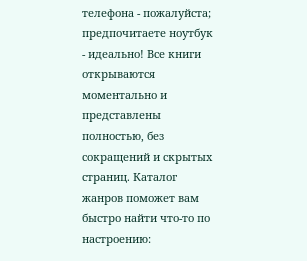телефона - пожалуйста; предпочитаете ноутбук - идеально! Все книги открываются моментально и представлены полностью, без сокращений и скрытых страниц. Каталог жанров поможет вам быстро найти что-то по настроению: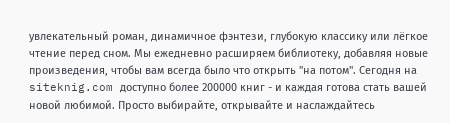увлекательный роман, динамичное фэнтези, глубокую классику или лёгкое чтение перед сном. Мы ежедневно расширяем библиотеку, добавляя новые произведения, чтобы вам всегда было что открыть "на потом". Сегодня на siteknig.com доступно более 200000 книг - и каждая готова стать вашей новой любимой. Просто выбирайте, открывайте и наслаждайтесь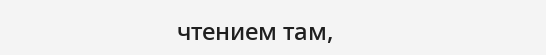чтением там,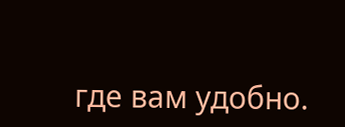где вам удобно.